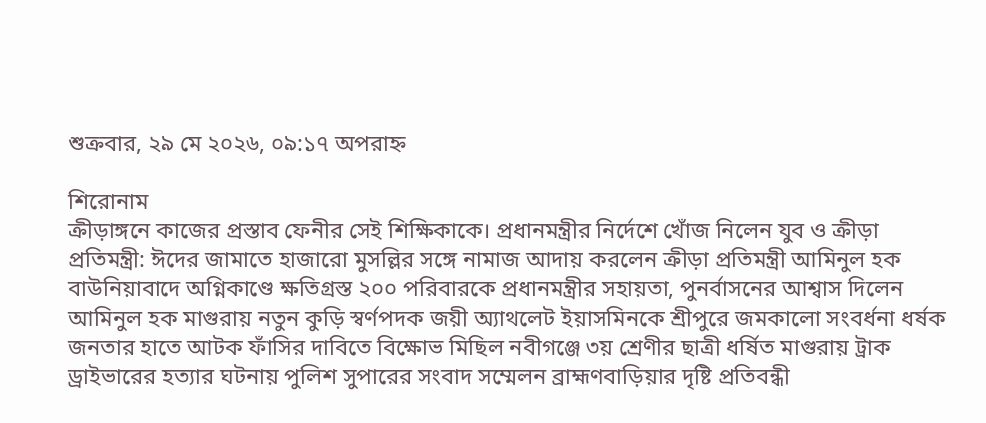শুক্রবার, ২৯ মে ২০২৬, ০৯:১৭ অপরাহ্ন

শিরোনাম
ক্রীড়াঙ্গনে কাজের প্রস্তাব ফেনীর সেই শিক্ষিকাকে। প্রধানমন্ত্রীর নির্দেশে খোঁজ নিলেন যুব ও ক্রীড়া প্রতিমন্ত্রী: ঈদের জামাতে হাজারো মুসল্লির সঙ্গে নামাজ আদায় করলেন ক্রীড়া প্রতিমন্ত্রী আমিনুল হক বাউনিয়াবাদে অগ্নিকাণ্ডে ক্ষতিগ্রস্ত ২০০ পরিবারকে প্রধানমন্ত্রীর সহায়তা, পুনর্বাসনের আশ্বাস দিলেন আমিনুল হক মাগুরায় নতুন কুড়ি স্বর্ণপদক জয়ী অ্যাথলেট ইয়াসমিনকে শ্রীপুরে জমকালো সংবর্ধনা ধর্ষক জনতার হাতে আটক ফাঁসির দাবিতে বিক্ষোভ মিছিল নবীগঞ্জে ৩য় শ্রেণীর ছাত্রী ধর্ষিত মাগুরায় ট্রাক ড্রাইভারের হত্যার ঘটনায় পুলিশ সুপারের সংবাদ সম্মেলন ব্রাহ্মণবাড়িয়ার দৃষ্টি প্রতিবন্ধী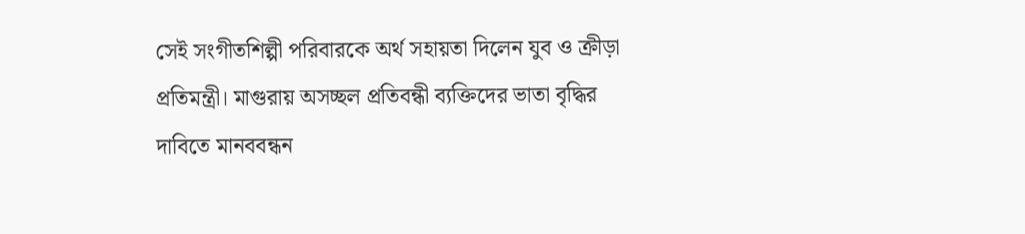সেই সংগীতশিল্পী পরিবারকে অর্থ সহায়তা দিলেন যুব ও ক্রীড়া প্রতিমন্ত্রী। মাগুরায় অসচ্ছল প্রতিবন্ধী ব্যক্তিদের ভাতা বৃদ্ধির দাবিতে মানববন্ধন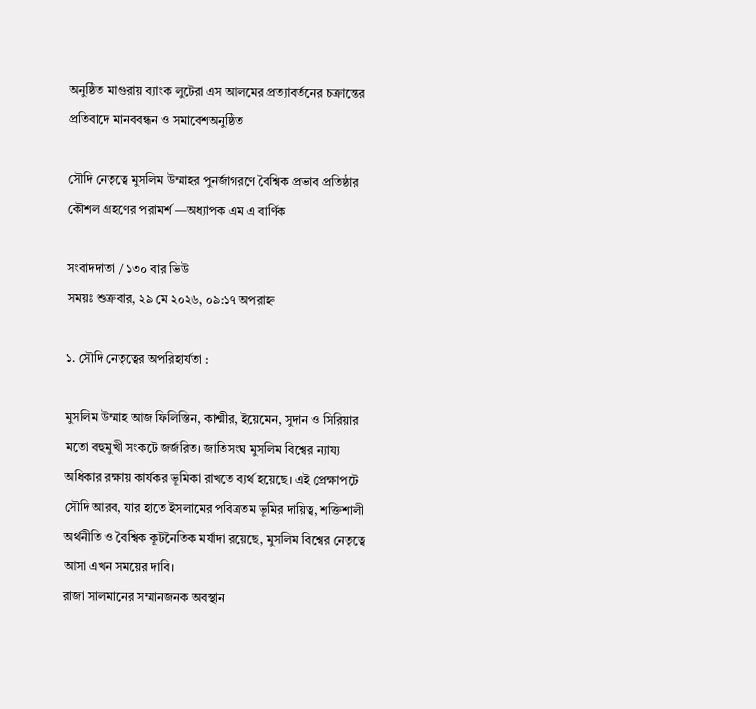অনুষ্ঠিত মাগুরায় ব্যাংক লুটেরা এস আলমের প্রত্যাবর্তনের চক্রান্তের প্রতিবাদে মানববন্ধন ও সমাবেশঅনুষ্ঠিত

সৌদি নেতৃত্বে মুসলিম উম্মাহর পুনর্জাগরণে বৈশ্বিক প্রভাব প্রতিষ্ঠার কৌশল গ্রহণের পরামর্শ —অধ্যাপক এম এ বার্ণিক

সংবাদদাতা / ১৩০ বার ভিউ
সময়ঃ শুক্রবার, ২৯ মে ২০২৬, ০৯:১৭ অপরাহ্ন

১. সৌদি নেতৃত্বের অপরিহার্যতা :

মুসলিম উম্মাহ আজ ফিলিস্তিন, কাশ্মীর, ইয়েমেন, সুদান ও সিরিয়ার মতো বহুমুখী সংকটে জর্জরিত। জাতিসংঘ মুসলিম বিশ্বের ন্যায্য অধিকার রক্ষায় কার্যকর ভূমিকা রাখতে ব্যর্থ হয়েছে। এই প্রেক্ষাপটে সৌদি আরব, যার হাতে ইসলামের পবিত্রতম ভূমির দায়িত্ব, শক্তিশালী অর্থনীতি ও বৈশ্বিক কূটনৈতিক মর্যাদা রয়েছে, মুসলিম বিশ্বের নেতৃত্বে আসা এখন সময়ের দাবি।
রাজা সালমানের সম্মানজনক অবস্থান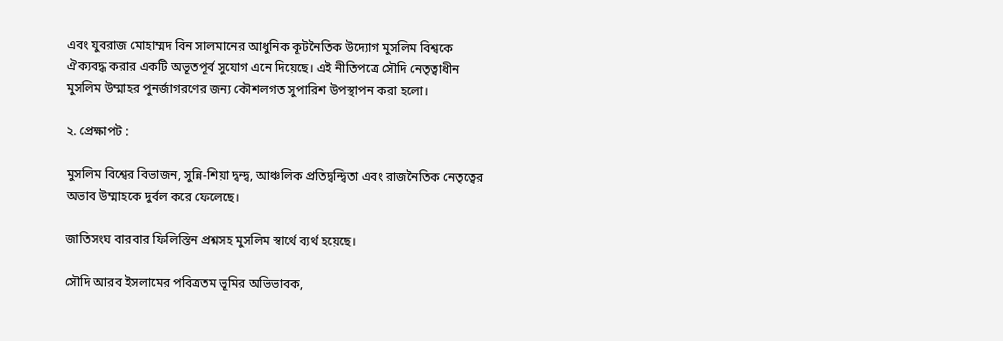এবং যুবরাজ মোহাম্মদ বিন সালমানের আধুনিক কূটনৈতিক উদ্যোগ মুসলিম বিশ্বকে ঐক্যবদ্ধ করার একটি অভূতপূর্ব সুযোগ এনে দিয়েছে। এই নীতিপত্রে সৌদি নেতৃত্বাধীন মুসলিম উম্মাহর পুনর্জাগরণের জন্য কৌশলগত সুপারিশ উপস্থাপন করা হলো।

২. প্রেক্ষাপট :

মুসলিম বিশ্বের বিভাজন, সুন্নি-শিয়া দ্বন্দ্ব, আঞ্চলিক প্রতিদ্বন্দ্বিতা এবং রাজনৈতিক নেতৃত্বের অভাব উম্মাহকে দুর্বল করে ফেলেছে।

জাতিসংঘ বারবার ফিলিস্তিন প্রশ্নসহ মুসলিম স্বার্থে ব্যর্থ হয়েছে।

সৌদি আরব ইসলামের পবিত্রতম ভূমির অভিভাবক,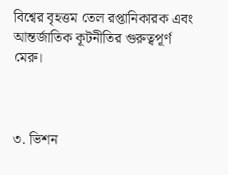বিশ্বের বৃহত্তম তেল রপ্তানিকারক এবং আন্তর্জাতিক কূটনীতির গুরুত্বপূর্ণ মেরু।



৩. ভিশন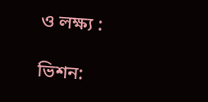ও লক্ষ্য :

ভিশন: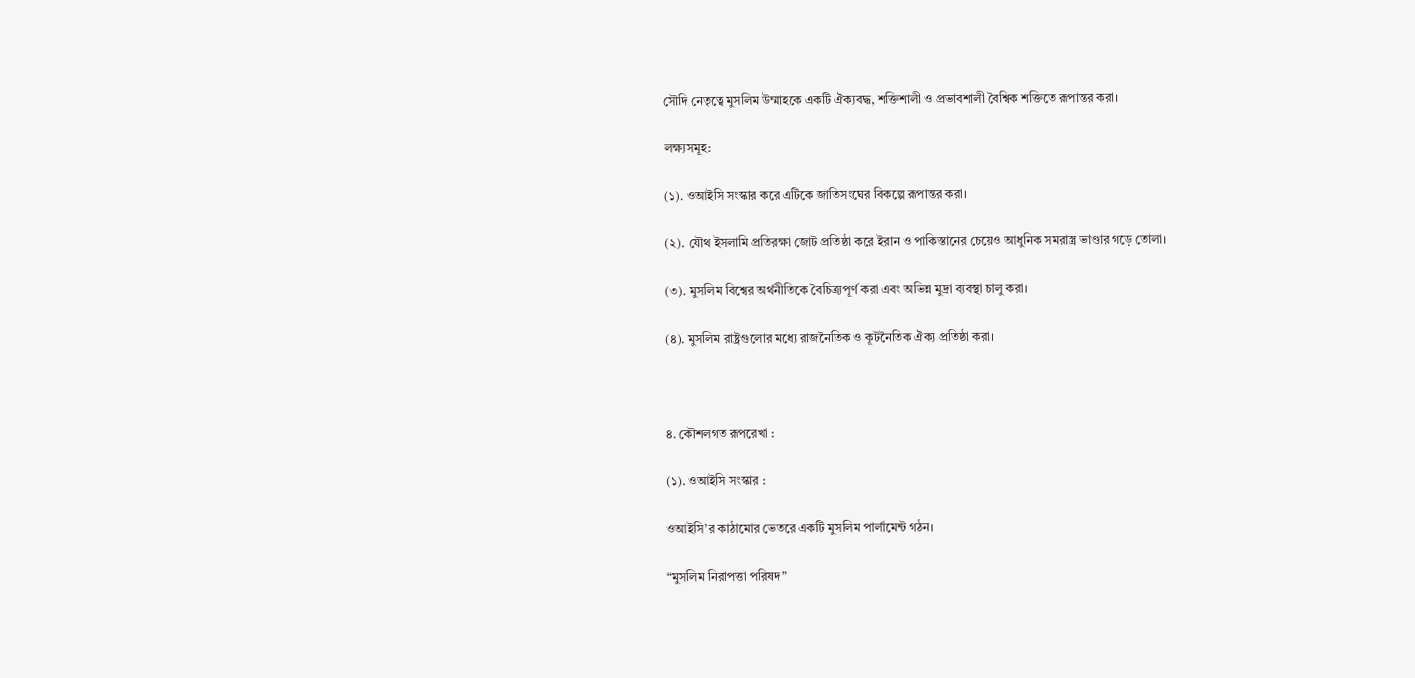সৌদি নেতৃত্বে মুসলিম উম্মাহকে একটি ঐক্যবদ্ধ, শক্তিশালী ও প্রভাবশালী বৈশ্বিক শক্তিতে রূপান্তর করা।

লক্ষ্যসমূহ:

(১). ওআইসি সংস্কার করে এটিকে জাতিসংঘের বিকল্পে রূপান্তর করা।

(২). যৌথ ইসলামি প্রতিরক্ষা জোট প্রতিষ্ঠা করে ইরান ও পাকিস্তানের চেয়েও আধুনিক সমরাস্ত্র ভাণ্ডার গড়ে তোলা।

(৩). মুসলিম বিশ্বের অর্থনীতিকে বৈচিত্র্যপূর্ণ করা এবং অভিন্ন মুদ্রা ব্যবস্থা চালু করা।

(৪). মুসলিম রাষ্ট্রগুলোর মধ্যে রাজনৈতিক ও কূটনৈতিক ঐক্য প্রতিষ্ঠা করা।



৪. কৌশলগত রূপরেখা :

(১). ওআইসি সংস্কার :

ওআইসি’র কাঠামোর ভেতরে একটি মুসলিম পার্লামেন্ট গঠন।

“মুসলিম নিরাপত্তা পরিষদ”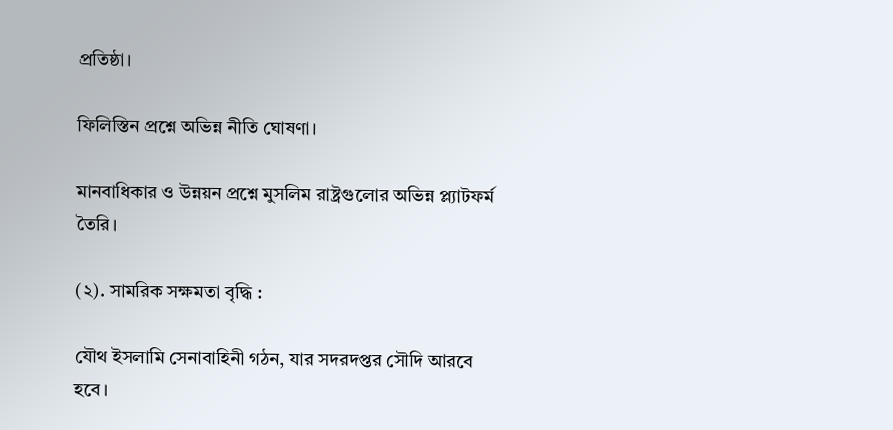প্রতিষ্ঠা।

ফিলিস্তিন প্রশ্নে অভিন্ন নীতি ঘোষণা।

মানবাধিকার ও উন্নয়ন প্রশ্নে মুসলিম রাষ্ট্রগুলোর অভিন্ন প্ল্যাটফর্ম তৈরি।

(২). সামরিক সক্ষমতা বৃদ্ধি :

যৌথ ইসলামি সেনাবাহিনী গঠন, যার সদরদপ্তর সৌদি আরবে হবে।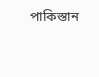পাকিস্তান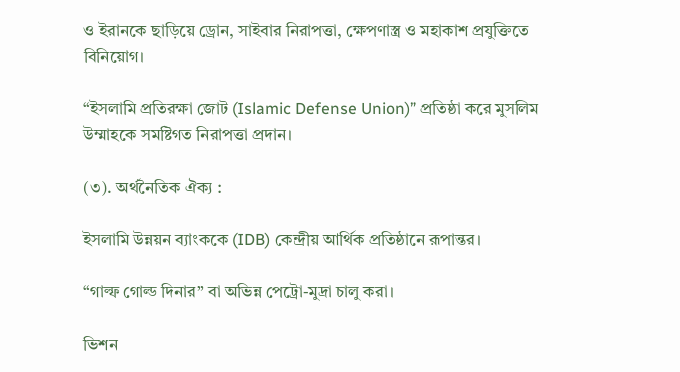ও ইরানকে ছাড়িয়ে ড্রোন, সাইবার নিরাপত্তা, ক্ষেপণাস্ত্র ও মহাকাশ প্রযুক্তিতে বিনিয়োগ।

“ইসলামি প্রতিরক্ষা জোট (Islamic Defense Union)” প্রতিষ্ঠা করে মুসলিম উম্মাহকে সমষ্টিগত নিরাপত্তা প্রদান।

(৩). অর্থনৈতিক ঐক্য :

ইসলামি উন্নয়ন ব্যাংককে (IDB) কেন্দ্রীয় আর্থিক প্রতিষ্ঠানে রূপান্তর।

“গাল্ফ গোল্ড দিনার” বা অভিন্ন পেট্রো-মুদ্রা চালু করা।

ভিশন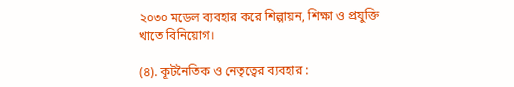২০৩০ মডেল ব্যবহার করে শিল্পায়ন, শিক্ষা ও প্রযুক্তি খাতে বিনিয়োগ।

(৪). কূটনৈতিক ও নেতৃত্বের ব্যবহার :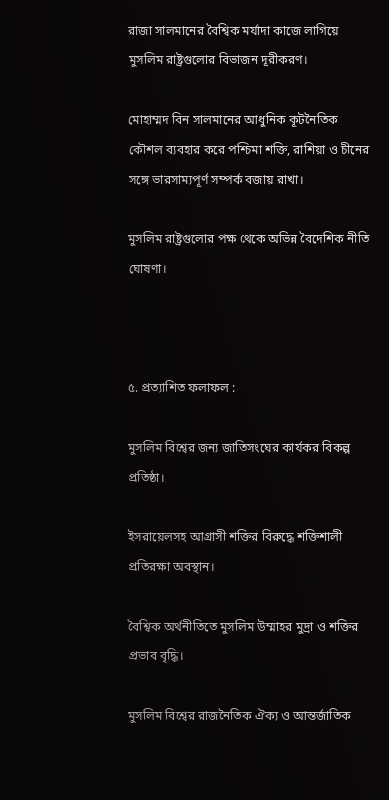রাজা সালমানের বৈশ্বিক মর্যাদা কাজে লাগিয়ে মুসলিম রাষ্ট্রগুলোর বিভাজন দূরীকরণ।

মোহাম্মদ বিন সালমানের আধুনিক কূটনৈতিক কৌশল ব্যবহার করে পশ্চিমা শক্তি, রাশিয়া ও চীনের সঙ্গে ভারসাম্যপূর্ণ সম্পর্ক বজায় রাখা।

মুসলিম রাষ্ট্রগুলোর পক্ষ থেকে অভিন্ন বৈদেশিক নীতি ঘোষণা।



৫. প্রত্যাশিত ফলাফল :

মুসলিম বিশ্বের জন্য জাতিসংঘের কার্যকর বিকল্প প্রতিষ্ঠা।

ইসরায়েলসহ আগ্রাসী শক্তির বিরুদ্ধে শক্তিশালী প্রতিরক্ষা অবস্থান।

বৈশ্বিক অর্থনীতিতে মুসলিম উম্মাহর মুদ্রা ও শক্তির প্রভাব বৃদ্ধি।

মুসলিম বিশ্বের রাজনৈতিক ঐক্য ও আন্তর্জাতিক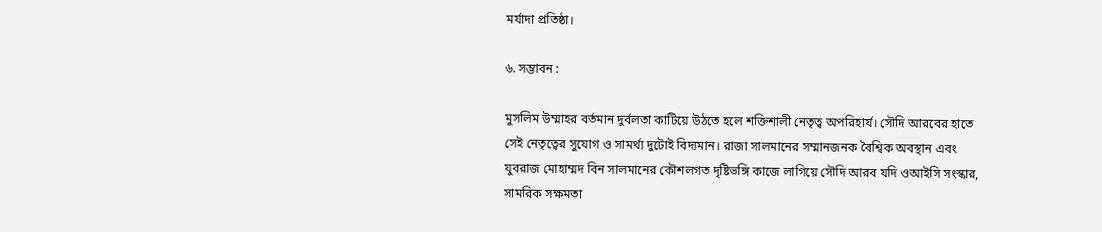মর্যাদা প্রতিষ্ঠা।

৬. সম্ভাবন :

মুসলিম উম্মাহর বর্তমান দুর্বলতা কাটিয়ে উঠতে হলে শক্তিশালী নেতৃত্ব অপরিহার্য। সৌদি আরবের হাতে সেই নেতৃত্বের সুযোগ ও সামর্থ্য দুটোই বিদ্যমান। রাজা সালমানের সম্মানজনক বৈশ্বিক অবস্থান এবং যুবরাজ মোহাম্মদ বিন সালমানের কৌশলগত দৃষ্টিভঙ্গি কাজে লাগিয়ে সৌদি আরব যদি ওআইসি সংস্কার, সামরিক সক্ষমতা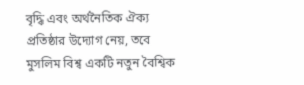বৃদ্ধি এবং অর্থনৈতিক ঐক্য প্রতিষ্ঠার উদ্যোগ নেয়, তবে মুসলিম বিশ্ব একটি নতুন বৈশ্বিক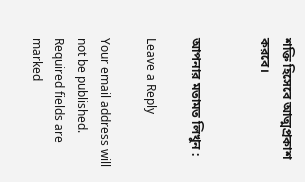শক্তি হিসেবে আত্মপ্রকাশ করবে।


আপনার মতামত লিখুন :

Leave a Reply

Your email address will not be published. Required fields are marked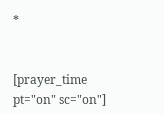*


[prayer_time pt="on" sc="on"]